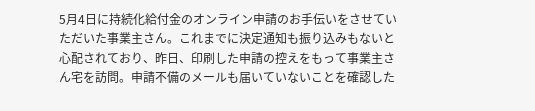5月4日に持続化給付金のオンライン申請のお手伝いをさせていただいた事業主さん。これまでに決定通知も振り込みもないと心配されており、昨日、印刷した申請の控えをもって事業主さん宅を訪問。申請不備のメールも届いていないことを確認した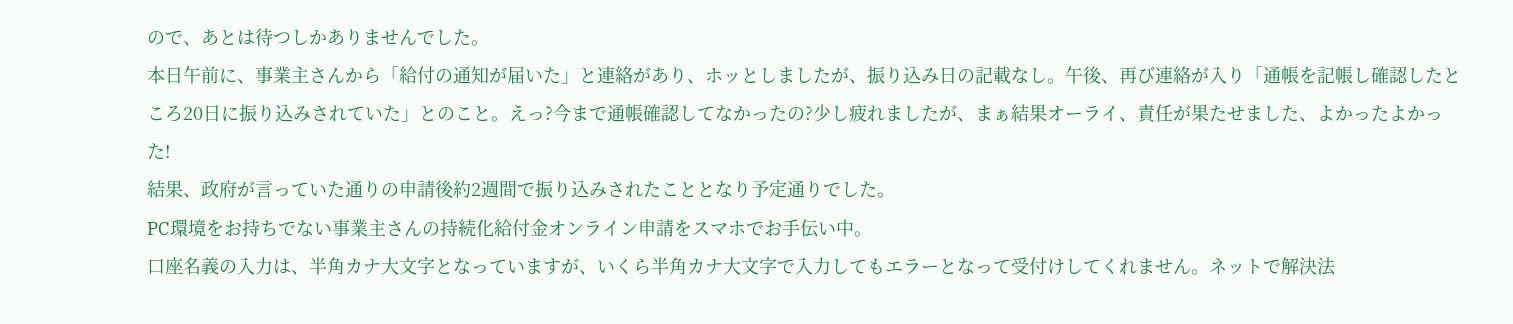ので、あとは待つしかありませんでした。
本日午前に、事業主さんから「給付の通知が届いた」と連絡があり、ホッとしましたが、振り込み日の記載なし。午後、再び連絡が入り「通帳を記帳し確認したところ20日に振り込みされていた」とのこと。えっ?今まで通帳確認してなかったの?少し疲れましたが、まぁ結果オーライ、責任が果たせました、よかったよかった!
結果、政府が言っていた通りの申請後約2週間で振り込みされたこととなり予定通りでした。
PC環境をお持ちでない事業主さんの持続化給付金オンライン申請をスマホでお手伝い中。
口座名義の入力は、半角カナ大文字となっていますが、いくら半角カナ大文字で入力してもエラーとなって受付けしてくれません。ネットで解決法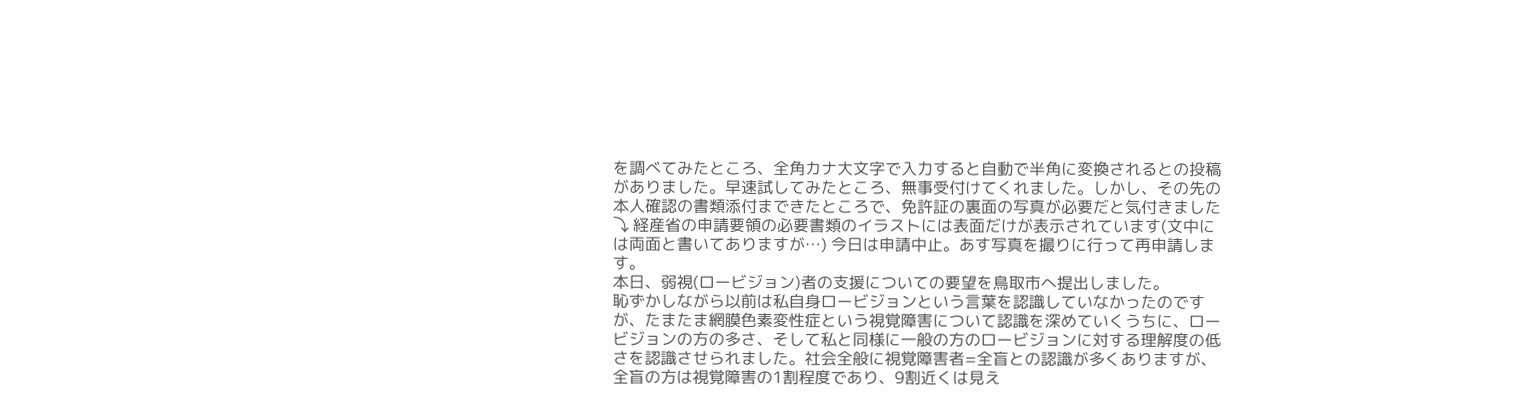を調べてみたところ、全角カナ大文字で入力すると自動で半角に変換されるとの投稿がありました。早速試してみたところ、無事受付けてくれました。しかし、その先の本人確認の書類添付まできたところで、免許証の裏面の写真が必要だと気付きました⤵ 経産省の申請要領の必要書類のイラストには表面だけが表示されています(文中には両面と書いてありますが…) 今日は申請中止。あす写真を撮りに行って再申請します。
本日、弱視(ロービジョン)者の支援についての要望を鳥取市へ提出しました。
恥ずかしながら以前は私自身ロービジョンという言葉を認識していなかったのですが、たまたま網膜色素変性症という視覚障害について認識を深めていくうちに、ロービジョンの方の多さ、そして私と同様に一般の方のロービジョンに対する理解度の低さを認識させられました。社会全般に視覚障害者=全盲との認識が多くありますが、全盲の方は視覚障害の1割程度であり、9割近くは見え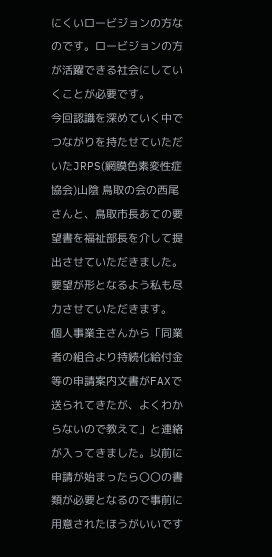にくいロービジョンの方なのです。ロービジョンの方が活躍できる社会にしていくことが必要です。
今回認識を深めていく中でつながりを持たせていただいたJRPS(網膜色素変性症協会)山陰 鳥取の会の西尾さんと、鳥取市長あての要望書を福祉部長を介して提出させていただきました。要望が形となるよう私も尽力させていただきます。
個人事業主さんから「同業者の組合より持続化給付金等の申請案内文書がFAXで送られてきたが、よくわからないので教えて」と連絡が入ってきました。以前に申請が始まったら〇〇の書類が必要となるので事前に用意されたほうがいいです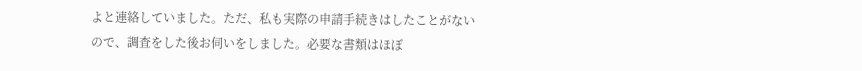よと連絡していました。ただ、私も実際の申請手続きはしたことがないので、調査をした後お伺いをしました。必要な書類はほぼ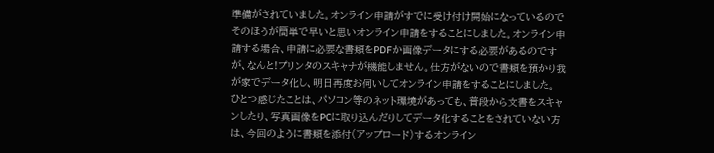準備がされていました。オンライン申請がすでに受け付け開始になっているのでそのほうが簡単で早いと思いオンライン申請をすることにしました。オンライン申請する場合、申請に必要な書類をPDFか画像データにする必要があるのですが、なんと!プリンタのスキャナが機能しません。仕方がないので書類を預かり我が家でデータ化し、明日再度お伺いしてオンライン申請をすることにしました。
ひとつ感じたことは、パソコン等のネット環境があっても、普段から文書をスキャンしたり、写真画像をPCに取り込んだりしてデータ化することをされていない方は、今回のように書類を添付(アップロード)するオンライン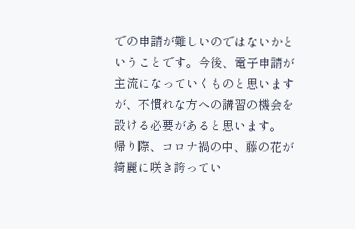での申請が難しいのではないかということです。今後、電子申請が主流になっていくものと思いますが、不慣れな方への講習の機会を設ける必要があると思います。
帰り際、コロナ禍の中、藤の花が綺麗に咲き誇ってい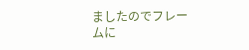ましたのでフレームに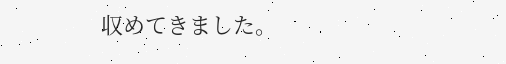収めてきました。